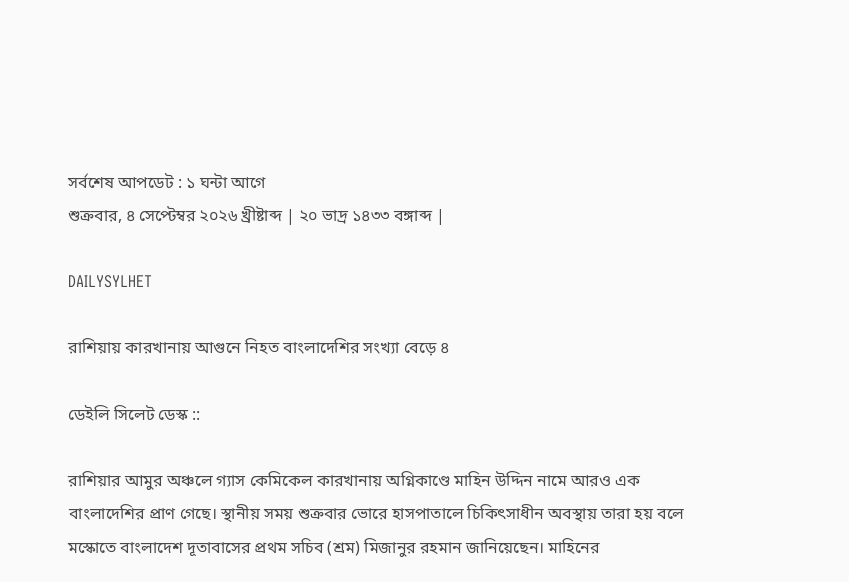সর্বশেষ আপডেট : ১ ঘন্টা আগে
শুক্রবার, ৪ সেপ্টেম্বর ২০২৬ খ্রীষ্টাব্দ | ২০ ভাদ্র ১৪৩৩ বঙ্গাব্দ |

DAILYSYLHET

রাশিয়ায় কারখানায় আগুনে নিহত বাংলাদেশির সংখ্যা বেড়ে ৪

ডেইলি সিলেট ডেস্ক ::

রাশিয়ার আমুর অঞ্চলে গ্যাস কেমিকেল কারখানায় অগ্নিকাণ্ডে মাহিন উদ্দিন নামে আরও এক বাংলাদেশির প্রাণ গেছে। স্থানীয় সময় শুক্রবার ভোরে হাসপাতালে চিকিৎসাধীন অবস্থায় তারা হয় বলে মস্কোতে বাংলাদেশ দূতাবাসের প্রথম সচিব (শ্রম) মিজানুর রহমান জানিয়েছেন। মাহিনের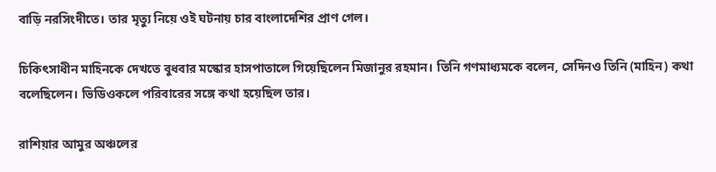বাড়ি নরসিংদীতে। তার মৃত্যু নিয়ে ওই ঘটনায় চার বাংলাদেশির প্রাণ গেল।

চিকিৎসাধীন মাহিনকে দেখতে বুধবার মস্কোর হাসপাতালে গিয়েছিলেন মিজানুর রহমান। তিনি গণমাধ্যমকে বলেন, সেদিনও তিনি (মাহিন) কথা বলেছিলেন। ভিডিওকলে পরিবারের সঙ্গে কথা হয়েছিল তার।

রাশিয়ার আমুর অঞ্চলের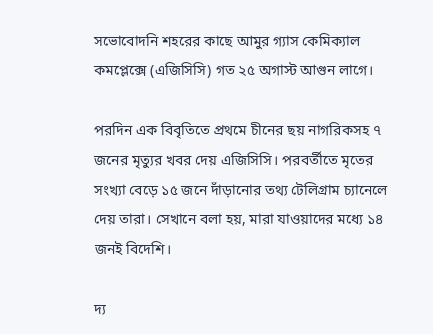সভোবোদনি শহরের কাছে আমুর গ্যাস কেমিক্যাল কমপ্লেক্সে (এজিসিসি) গত ২৫ অগাস্ট আগুন লাগে।

পরদিন এক বিবৃতিতে প্রথমে চীনের ছয় নাগরিকসহ ৭ জনের মৃত্যুর খবর দেয় এজিসিসি। পরবর্তীতে মৃতের সংখ্যা বেড়ে ১৫ জনে দাঁড়ানোর তথ্য টেলিগ্রাম চ্যানেলে দেয় তারা। সেখানে বলা হয়, মারা যাওয়াদের মধ্যে ১৪ জনই বিদেশি।

দ্য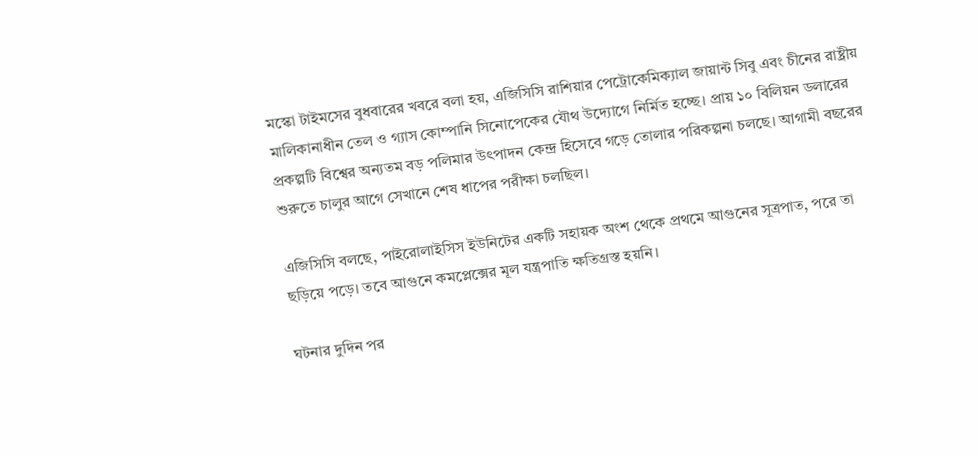মস্কো টাইমসের বুধবারের খবরে বলা হয়, এজিসিসি রাশিয়ার পেট্রোকেমিক্যাল জায়ান্ট সিবু এবং চীনের রাষ্ট্রীয় মালিকানাধীন তেল ও গ্যাস কোম্পানি সিনোপেকের যৌথ উদ্যোগে নির্মিত হচ্ছে। প্রায় ১০ বিলিয়ন ডলারের প্রকল্পটি বিশ্বের অন্যতম বড় পলিমার উৎপাদন কেন্দ্র হিসেবে গড়ে তোলার পরিকল্পনা চলছে। আগামী বছরের শুরুতে চালুর আগে সেখানে শেষ ধাপের পরীক্ষা চলছিল।

এজিসিসি বলছে, পাইরোলাইসিস ইউনিটের একটি সহায়ক অংশ থেকে প্রথমে আগুনের সূত্রপাত, পরে তা ছড়িয়ে পড়ে। তবে আগুনে কমপ্লেক্সের মূল যন্ত্রপাতি ক্ষতিগ্রস্ত হয়নি।

ঘটনার দুদিন পর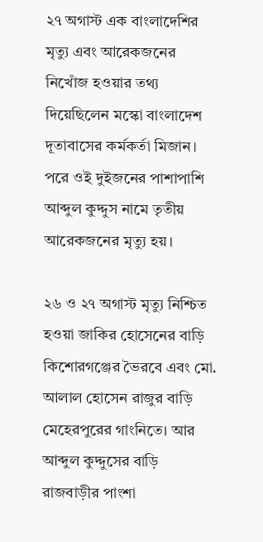২৭ অগাস্ট এক বাংলাদেশির মৃত্যু এবং আরেকজনের নিখোঁজ হওয়ার তথ্য দিয়েছিলেন মস্কো বাংলাদেশ দূতাবাসের কর্মকর্তা মিজান। পরে ওই দুইজনের পাশাপাশি আব্দুল কুদ্দুস নামে তৃতীয় আরেকজনের মৃত্যু হয়।

২৬ ও ২৭ অগাস্ট মৃত্যু নিশ্চিত হওয়া জাকির হোসেনের বাড়ি কিশোরগঞ্জের ভৈরবে এবং মো. আলাল হোসেন রাজুর বাড়ি মেহেরপুরের গাংনিতে। আর আব্দুল কুদ্দুসের বাড়ি রাজবাড়ীর পাংশা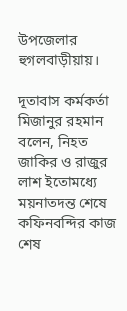উপজেলার হুগলবাড়ীয়ায়।

দূতাবাস কর্মকর্তা মিজানুর রহমান বলেন, নিহত জাকির ও রাজুর লাশ ইতোমধ্যে ময়নাতদন্ত শেষে কফিনবন্দির কাজ শেষ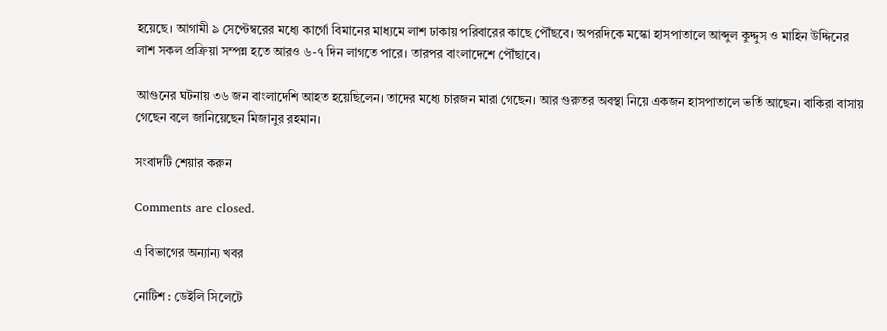হয়েছে। আগামী ৯ সেপ্টেম্বরের মধ্যে কার্গো বিমানের মাধ্যমে লাশ ঢাকায় পরিবারের কাছে পৌঁছবে। অপরদিকে মস্কো হাসপাতালে আব্দুল কুদ্দুস ও মাহিন উদ্দিনের লাশ সকল প্রক্রিয়া সম্পন্ন হতে আরও ৬-৭ দিন লাগতে পারে। তারপর বাংলাদেশে পৌঁছাবে।

আগুনের ঘটনায় ৩৬ জন বাংলাদেশি আহত হয়েছিলেন। তাদের মধ্যে চারজন মারা গেছেন। আর গুরুতর অবস্থা নিয়ে একজন হাসপাতালে ভর্তি আছেন। বাকিরা বাসায় গেছেন বলে জানিয়েছেন মিজানুর রহমান।

সংবাদটি শেয়ার করুন

Comments are closed.

এ বিভাগের অন্যান্য খবর

নোটিশ : ডেইলি সিলেটে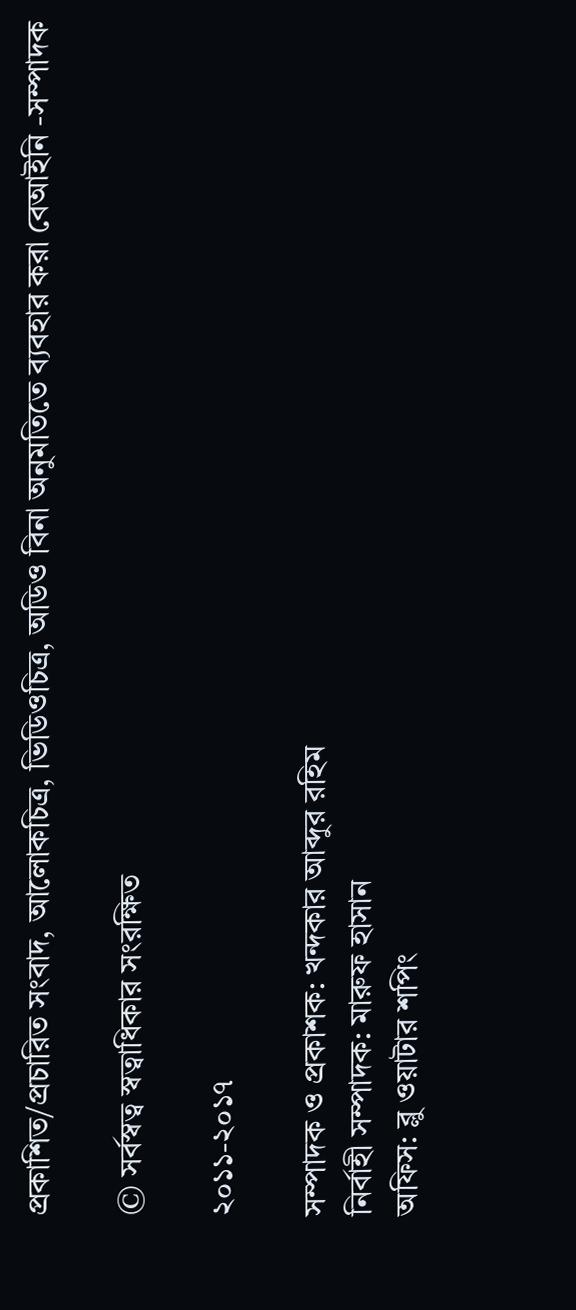প্রকাশিত/প্রচারিত সংবাদ, আলোকচিত্র, ভিডিওচিত্র, অডিও বিনা অনুমতিতে ব্যবহার করা বেআইনি -সম্পাদক

© সর্বস্বত্ব স্বত্বাধিকার সংরক্ষিত

২০১১-২০১৭

সম্পাদক ও প্রকাশক: খন্দকার আব্দুর রহিম
নির্বাহী সম্পাদক: মারুফ হাসান
অফিস: ব্লু ওয়াটার শপিং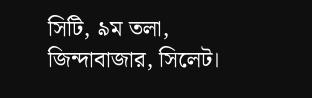সিটি, ৯ম তলা, জিন্দাবাজার, সিলেট।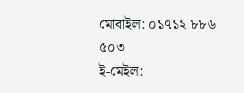মোবাইল: ০১৭১২ ৮৮৬ ৫০৩
ই-মেইল: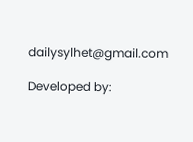dailysylhet@gmail.com

Developed by: